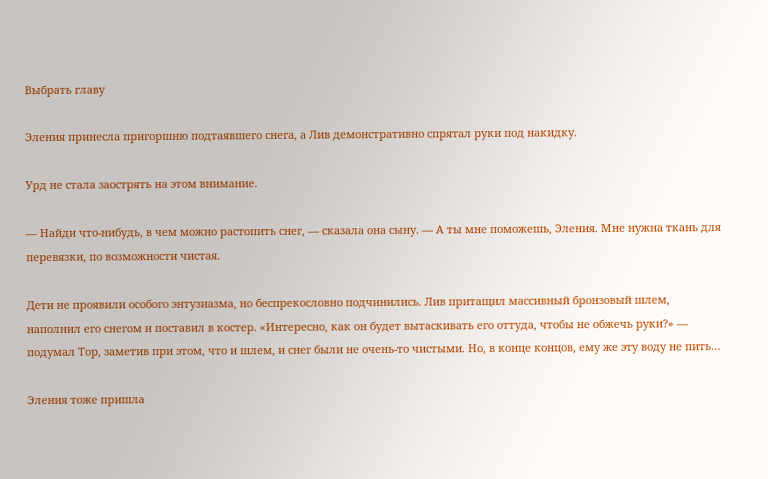Выбрать главу

Эления принесла пригоршню подтаявшего снега, а Лив демонстративно спрятал руки под накидку.

Урд не стала заострять на этом внимание.

— Найди что-нибудь, в чем можно растопить снег, — сказала она сыну. — А ты мне поможешь, Эления. Мне нужна ткань для перевязки, по возможности чистая.

Дети не проявили особого энтузиазма, но беспрекословно подчинились. Лив притащил массивный бронзовый шлем, наполнил его снегом и поставил в костер. «Интересно, как он будет вытаскивать его оттуда, чтобы не обжечь руки?» — подумал Тор, заметив при этом, что и шлем, и снег были не очень-то чистыми. Но, в конце концов, ему же эту воду не пить…

Эления тоже пришла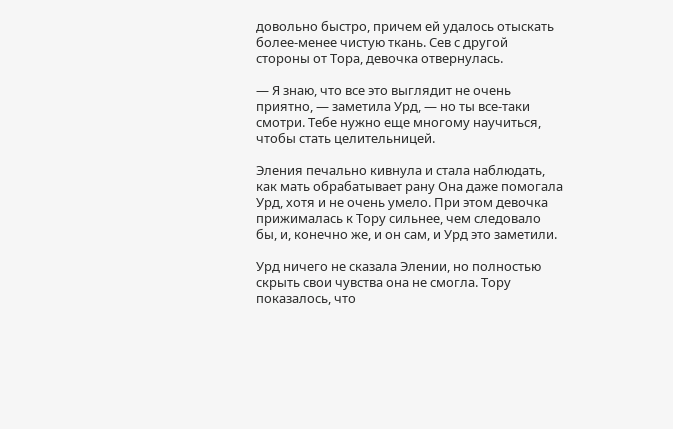довольно быстро, причем ей удалось отыскать более-менее чистую ткань. Сев с другой стороны от Тора, девочка отвернулась.

— Я знаю, что все это выглядит не очень приятно, — заметила Урд, — но ты все-таки смотри. Тебе нужно еще многому научиться, чтобы стать целительницей.

Эления печально кивнула и стала наблюдать, как мать обрабатывает рану Она даже помогала Урд, хотя и не очень умело. При этом девочка прижималась к Тору сильнее, чем следовало бы, и, конечно же, и он сам, и Урд это заметили.

Урд ничего не сказала Элении, но полностью скрыть свои чувства она не смогла. Тору показалось, что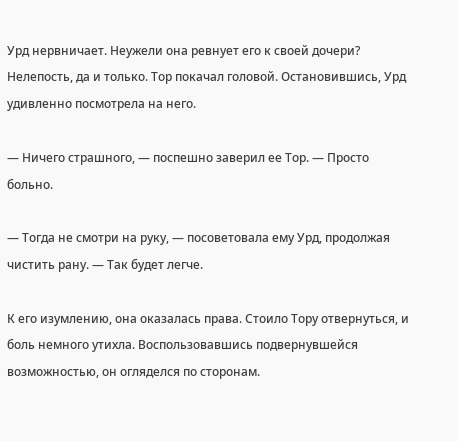Урд нервничает. Неужели она ревнует его к своей дочери? Нелепость, да и только. Тор покачал головой. Остановившись, Урд удивленно посмотрела на него.

— Ничего страшного, — поспешно заверил ее Тор. — Просто больно.

— Тогда не смотри на руку, — посоветовала ему Урд, продолжая чистить рану. — Так будет легче.

К его изумлению, она оказалась права. Стоило Тору отвернуться, и боль немного утихла. Воспользовавшись подвернувшейся возможностью, он огляделся по сторонам.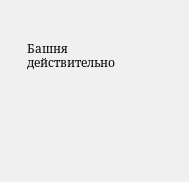Башня действительно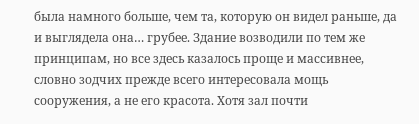была намного больше, чем та, которую он видел раньше, да и выглядела она… грубее. Здание возводили по тем же принципам, но все здесь казалось проще и массивнее, словно зодчих прежде всего интересовала мощь сооружения, а не его красота. Хотя зал почти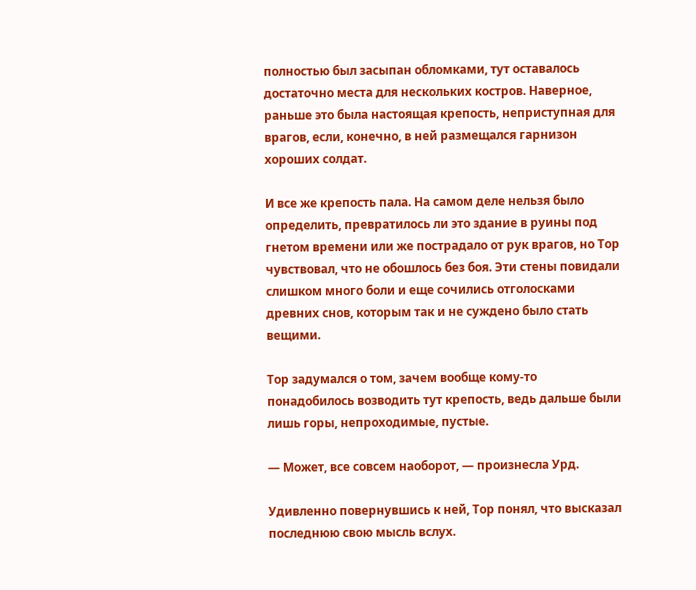полностью был засыпан обломками, тут оставалось достаточно места для нескольких костров. Наверное, раньше это была настоящая крепость, неприступная для врагов, если, конечно, в ней размещался гарнизон хороших солдат.

И все же крепость пала. На самом деле нельзя было определить, превратилось ли это здание в руины под гнетом времени или же пострадало от рук врагов, но Тор чувствовал, что не обошлось без боя. Эти стены повидали слишком много боли и еще сочились отголосками древних снов, которым так и не суждено было стать вещими.

Тор задумался о том, зачем вообще кому-то понадобилось возводить тут крепость, ведь дальше были лишь горы, непроходимые, пустые.

— Может, все совсем наоборот, — произнесла Урд.

Удивленно повернувшись к ней, Тор понял, что высказал последнюю свою мысль вслух.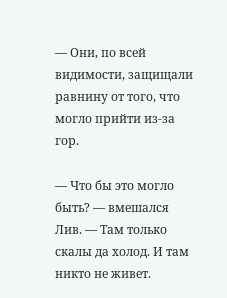— Они, по всей видимости, защищали равнину от того, что могло прийти из-за гор.

— Что бы это могло быть? — вмешался Лив. — Там только скалы да холод. И там никто не живет.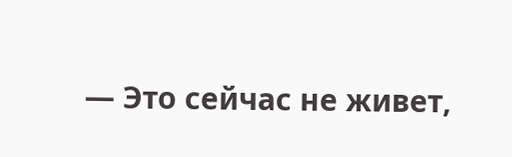— Это сейчас не живет,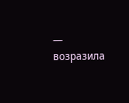— возразила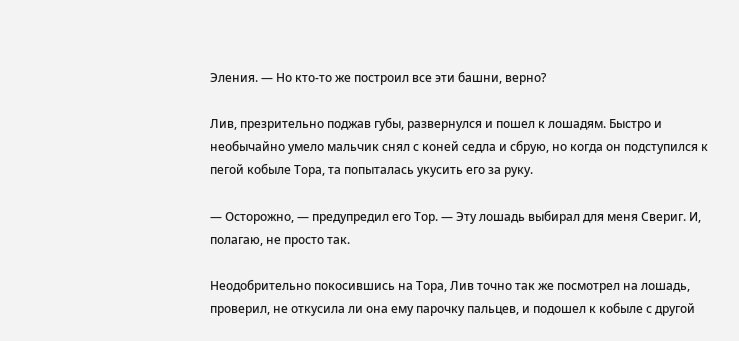Эления. — Но кто-то же построил все эти башни, верно?

Лив, презрительно поджав губы, развернулся и пошел к лошадям. Быстро и необычайно умело мальчик снял с коней седла и сбрую, но когда он подступился к пегой кобыле Тора, та попыталась укусить его за руку.

— Осторожно, — предупредил его Тор. — Эту лошадь выбирал для меня Свериг. И, полагаю, не просто так.

Неодобрительно покосившись на Тора, Лив точно так же посмотрел на лошадь, проверил, не откусила ли она ему парочку пальцев, и подошел к кобыле с другой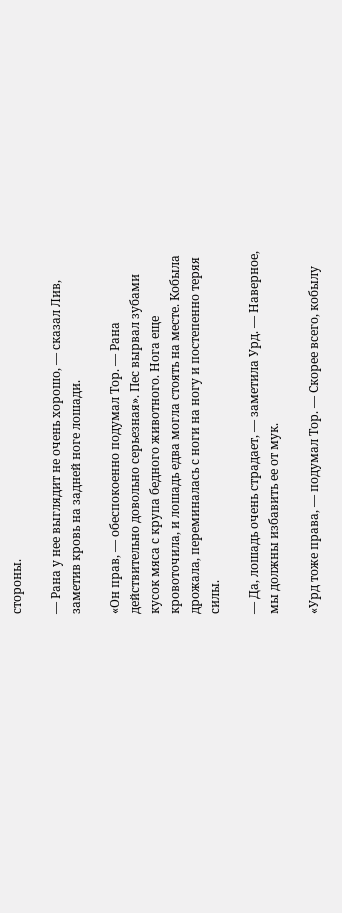стороны.

— Рана у нее выглядит не очень хорошо, — сказал Лив, заметив кровь на задней ноге лошади.

«Он прав, — обеспокоенно подумал Тор. — Рана действительно довольно серьезная». Пес вырвал зубами кусок мяса с крупа бедного животного. Нога еще кровоточила, и лошадь едва могла стоять на месте. Кобыла дрожала, переминалась с ноги на ногу и постепенно теряя силы.

— Да, лошадь очень страдает, — заметила Урд. — Наверное, мы должны избавить ее от мук.

«Урд тоже права, — подумал Тор. — Скорее всего, кобылу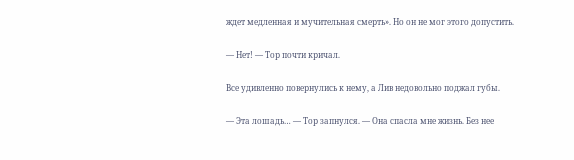ждет медленная и мучительная смерть». Но он не мог этого допустить.

— Нет! — Тор почти кричал.

Все удивленно повернулись к нему, а Лив недовольно поджал губы.

— Эта лошадь… — Тор запнулся. — Она спасла мне жизнь. Без нее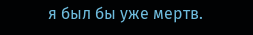я был бы уже мертв.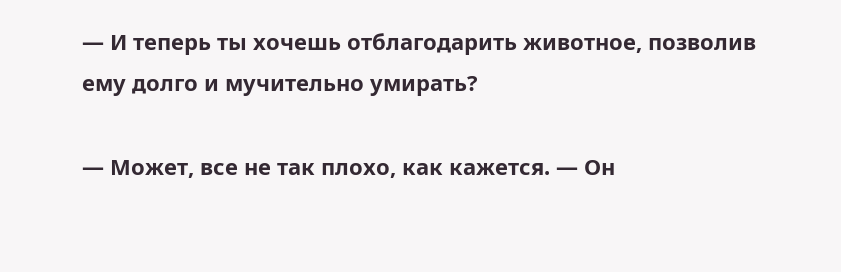— И теперь ты хочешь отблагодарить животное, позволив ему долго и мучительно умирать?

— Может, все не так плохо, как кажется. — Он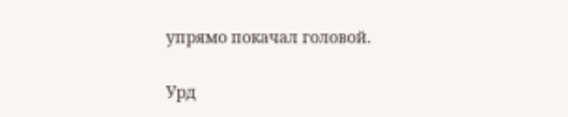упрямо покачал головой.

Урд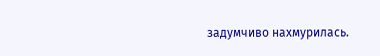задумчиво нахмурилась.